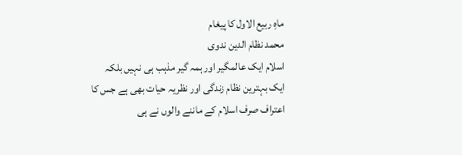ماہِ ربیع الاول کا پیغام
محمد نظام الدین ندوی
اسلام ایک عالمگیر اور ہمہ گیر مذہب ہی نہیں بلکہ ایک بہترین نظام زندگی اور نظریہ حیات بھی ہے جس کا اعتراف صرف اسلام کے ماننے والوں نے ہی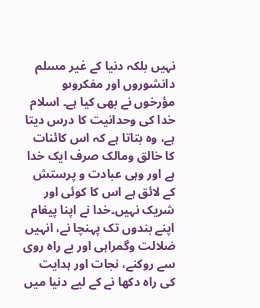نہیں بلکہ دنیا کے غیر مسلم دانشوروں اور مفکروںو مؤرخوں نے بھی کیا ہے۔ اسلام خدا کی وحدانیت کا درس دیتا ہے، وہ بتاتا ہے کہ اس کائنات کا خالق ومالک صرف ایک خدا ہے اور وہی عبادت و پرستش کے لائق ہے اس کا کوئی اور شریک نہیں۔خدا نے اپنا پیغام اپنے بندوں تک پہنچا نے، انہیں ضلالت وگمراہی اور بے راہ روی سے روکنے، نجات اور ہدایت کی راہ دکھا نے کے لیے دنیا میں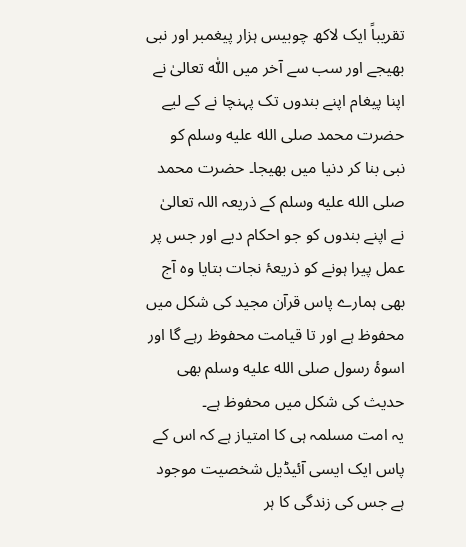تقریباً ایک لاکھ چوبیس ہزار پیغمبر اور نبی بھیجے اور سب سے آخر میں اللّٰہ تعالیٰ نے اپنا پیغام اپنے بندوں تک پہنچا نے کے لیے حضرت محمد صلى الله عليه وسلم کو نبی بنا کر دنیا میں بھیجا۔ حضرت محمد صلى الله عليه وسلم کے ذریعہ اللہ تعالیٰ نے اپنے بندوں کو جو احکام دیے اور جس پر عمل پیرا ہونے کو ذریعۂ نجات بتایا وہ آج بھی ہمارے پاس قرآن مجید کی شکل میں محفوظ ہے اور تا قیامت محفوظ رہے گا اور اسوۂ رسول صلى الله عليه وسلم بھی حدیث کی شکل میں محفوظ ہے۔
یہ امت مسلمہ ہی کا امتیاز ہے کہ اس کے پاس ایک ایسی آئیڈیل شخصیت موجود ہے جس کی زندگی کا ہر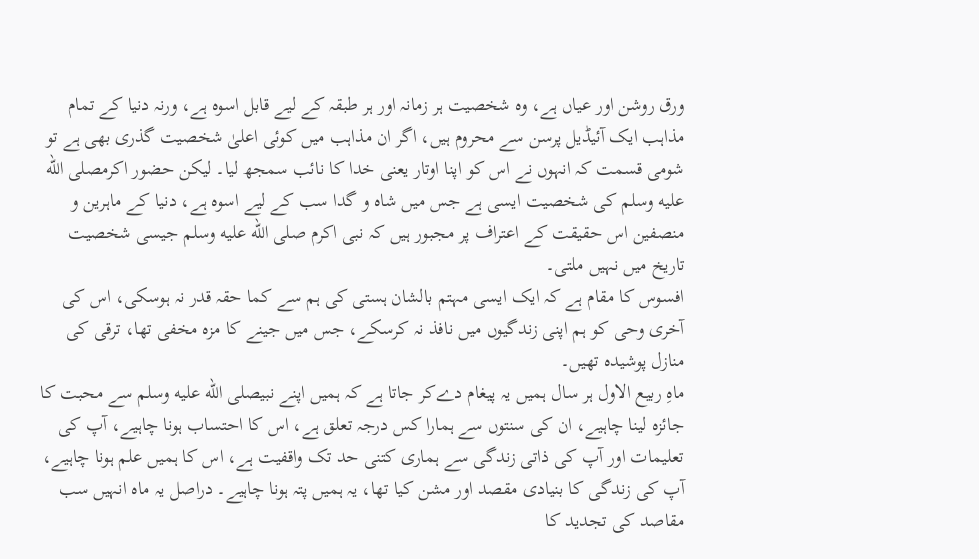ورق روشن اور عیاں ہے، وہ شخصیت ہر زمانہ اور ہر طبقہ کے لیے قابل اسوہ ہے، ورنہ دنیا کے تمام مذاہب ایک آئیڈیل پرسن سے محروم ہیں، اگر ان مذاہب میں کوئی اعلیٰ شخصیت گذری بھی ہے تو شومی قسمت کہ انہوں نے اس کو اپنا اوتار یعنی خدا کا نائب سمجھ لیا۔ لیکن حضور اکرمصلى الله عليه وسلم کی شخصیت ایسی ہے جس میں شاہ و گدا سب کے لیے اسوہ ہے، دنیا کے ماہرین و منصفین اس حقیقت کے اعتراف پر مجبور ہیں کہ نبی اکرم صلى الله عليه وسلم جیسی شخصیت تاریخ میں نہیں ملتی۔
افسوس کا مقام ہے کہ ایک ایسی مہتم بالشان ہستی کی ہم سے کما حقہ قدر نہ ہوسکی، اس کی آخری وحی کو ہم اپنی زندگیوں میں نافذ نہ کرسکے، جس میں جینے کا مزہ مخفی تھا، ترقی کی منازل پوشیدہ تھیں۔
ماہِ ربیع الاول ہر سال ہمیں یہ پیغام دےکر جاتا ہے کہ ہمیں اپنے نبیصلى الله عليه وسلم سے محبت کا جائزہ لینا چاہیے، ان کی سنتوں سے ہمارا کس درجہ تعلق ہے، اس کا احتساب ہونا چاہیے، آپ کی تعلیمات اور آپ کی ذاتی زندگی سے ہماری کتنی حد تک واقفیت ہے، اس کا ہمیں علم ہونا چاہیے، آپ کی زندگی کا بنیادی مقصد اور مشن کیا تھا، یہ ہمیں پتہ ہونا چاہیے۔ دراصل یہ ماہ انہیں سب مقاصد کی تجدید کا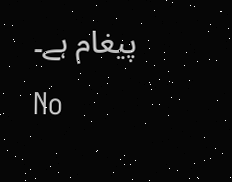پیغام ہے۔
No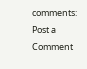comments:
Post a Comment